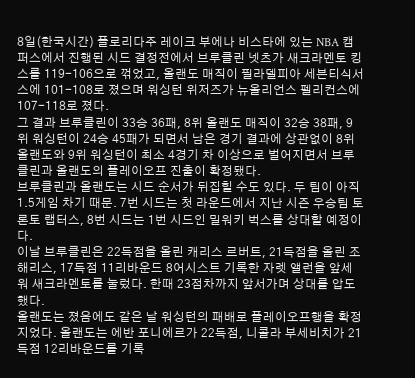8일(한국시간) 플로리다주 레이크 부에나 비스타에 있는 NBA 캠퍼스에서 진행된 시드 결정전에서 브루클린 넷츠가 새크라멘토 킹스를 119-106으로 꺾었고, 올랜도 매직이 필라델피아 세븐티식서스에 101-108로 졌으며 워싱턴 위저즈가 뉴올리언스 펠리컨스에 107-118로 졌다.
그 결과 브루클린이 33승 36패, 8위 올랜도 매직이 32승 38패, 9위 워싱턴이 24승 45패가 되면서 남은 경기 결과에 상관없이 8위 올랜도와 9위 워싱턴이 최소 4경기 차 이상으로 벌어지면서 브루클린과 올랜도의 플레이오프 진출이 확정됐다.
브루클린과 올랜도는 시드 순서가 뒤집힐 수도 있다. 두 팀이 아직 1.5게임 차기 때문. 7번 시드는 첫 라운드에서 지난 시즌 우승팀 토론토 랩터스, 8번 시드는 1번 시드인 밀워키 벅스를 상대할 예정이다.
이날 브루클린은 22득점을 올린 캐리스 르버트, 21득점을 올린 조 해리스, 17득점 11리바운드 8어시스트 기록한 자렛 앨런을 앞세워 새크라멘토를 눌렀다. 한때 23점차까지 앞서가며 상대를 압도했다.
올랜도는 졌음에도 같은 날 워싱턴의 패배로 플레이오프행을 확정지었다. 올랜도는 에반 포니에르가 22득점, 니콜라 부세비치가 21득점 12리바운드를 기록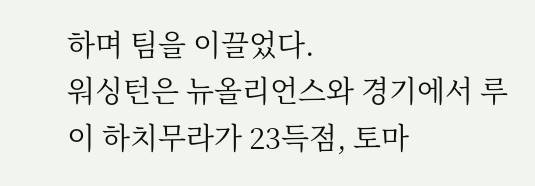하며 팀을 이끌었다.
워싱턴은 뉴올리언스와 경기에서 루이 하치무라가 23득점, 토마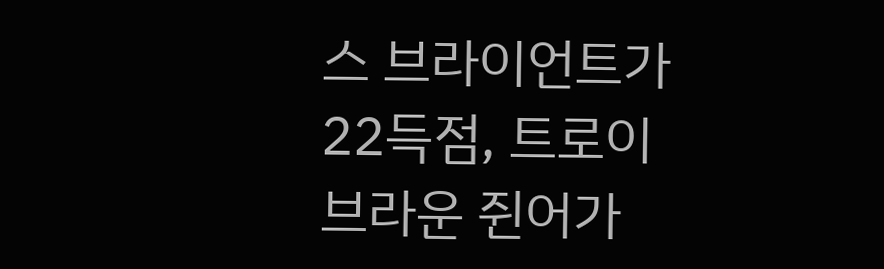스 브라이언트가 22득점, 트로이 브라운 쥔어가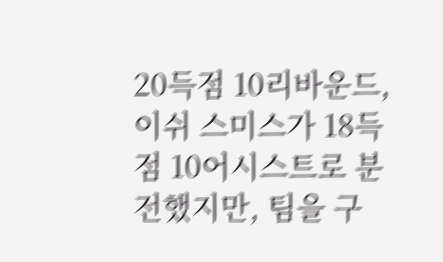20득점 10리바운드, 이쉬 스미스가 18득점 10어시스트로 분전했지만, 팀을 구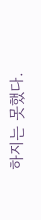하지는 못했다.